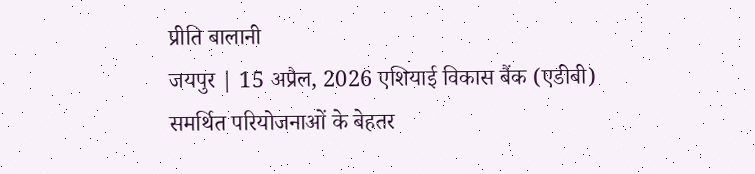प्रीति बालानी
जयपुर | 15 अप्रैल, 2026 एशियाई विकास बैंक (एडीबी) समर्थित परियोजनाओं के बेहतर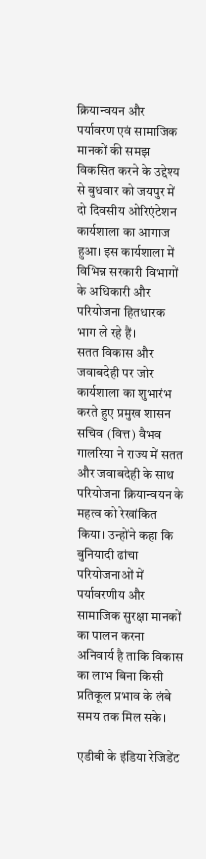क्रियान्वयन और पर्यावरण एवं सामाजिक मानकों की समझ विकसित करने के उद्देश्य से बुधवार को जयपुर में दो दिवसीय ओरिएंटेशन कार्यशाला का आगाज हुआ। इस कार्यशाला में विभिन्न सरकारी विभागों के अधिकारी और परियोजना हितधारक भाग ले रहे हैं।
सतत विकास और जवाबदेही पर जोर
कार्यशाला का शुभारंभ करते हुए प्रमुख शासन सचिव (वित्त) वैभव गालरिया ने राज्य में सतत और जवाबदेही के साथ परियोजना क्रियान्वयन के महत्व को रेखांकित किया। उन्होंने कहा कि बुनियादी ढांचा परियोजनाओं में पर्यावरणीय और सामाजिक सुरक्षा मानकों का पालन करना अनिवार्य है ताकि विकास का लाभ बिना किसी प्रतिकूल प्रभाव के लंबे समय तक मिल सके।

एडीबी के इंडिया रेजिडेंट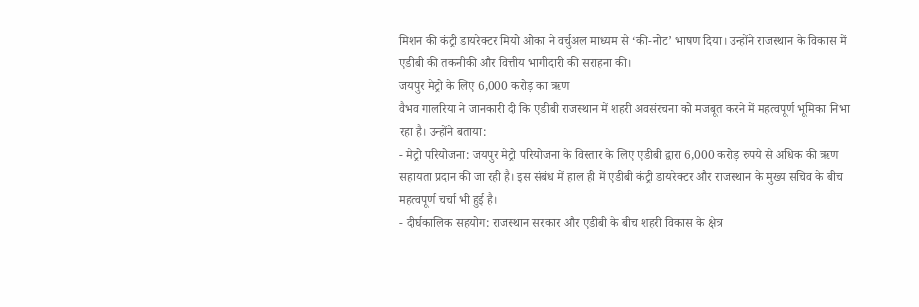मिशन की कंट्री डायरेक्टर मियो ओका ने वर्चुअल माध्यम से ‘की-नोट’ भाषण दिया। उन्होंने राजस्थान के विकास में एडीबी की तकनीकी और वित्तीय भागीदारी की सराहना की।
जयपुर मेट्रो के लिए 6,000 करोड़ का ऋण
वैभव गालरिया ने जानकारी दी कि एडीबी राजस्थान में शहरी अवसंरचना को मजबूत करने में महत्वपूर्ण भूमिका निभा रहा है। उन्होंने बताया:
- मेट्रो परियोजना: जयपुर मेट्रो परियोजना के विस्तार के लिए एडीबी द्वारा 6,000 करोड़ रुपये से अधिक की ऋण सहायता प्रदान की जा रही है। इस संबंध में हाल ही में एडीबी कंट्री डायरेक्टर और राजस्थान के मुख्य सचिव के बीच महत्वपूर्ण चर्चा भी हुई है।
- दीर्घकालिक सहयोग: राजस्थान सरकार और एडीबी के बीच शहरी विकास के क्षेत्र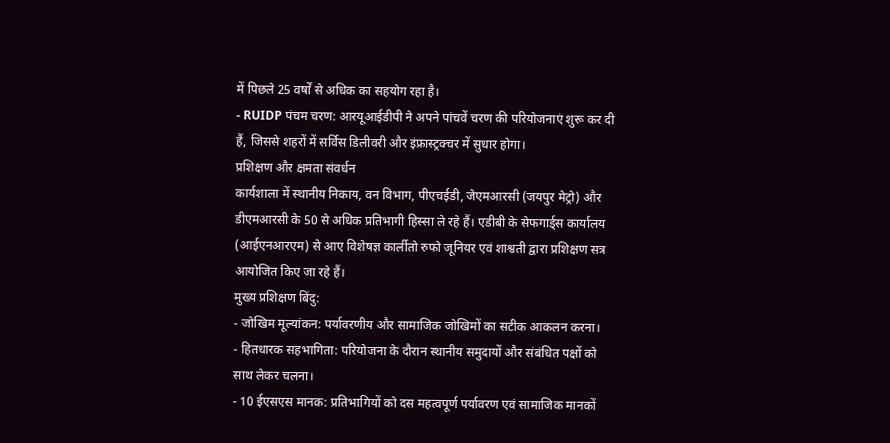में पिछले 25 वर्षों से अधिक का सहयोग रहा है।
- RUIDP पंचम चरण: आरयूआईडीपी ने अपने पांचवें चरण की परियोजनाएं शुरू कर दी हैं, जिससे शहरों में सर्विस डिलीवरी और इंफ्रास्ट्रक्चर में सुधार होगा।
प्रशिक्षण और क्षमता संवर्धन
कार्यशाला में स्थानीय निकाय, वन विभाग, पीएचईडी, जेएमआरसी (जयपुर मेट्रो) और डीएमआरसी के 50 से अधिक प्रतिभागी हिस्सा ले रहे हैं। एडीबी के सेफगार्ड्स कार्यालय (आईएनआरएम) से आए विशेषज्ञ कार्लीतो रुफो जूनियर एवं शाश्वती द्वारा प्रशिक्षण सत्र आयोजित किए जा रहे हैं।
मुख्य प्रशिक्षण बिंदु:
- जोखिम मूल्यांकन: पर्यावरणीय और सामाजिक जोखिमों का सटीक आकलन करना।
- हितधारक सहभागिता: परियोजना के दौरान स्थानीय समुदायों और संबंधित पक्षों को साथ लेकर चलना।
- 10 ईएसएस मानक: प्रतिभागियों को दस महत्वपूर्ण पर्यावरण एवं सामाजिक मानकों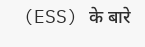(ESS) के बारे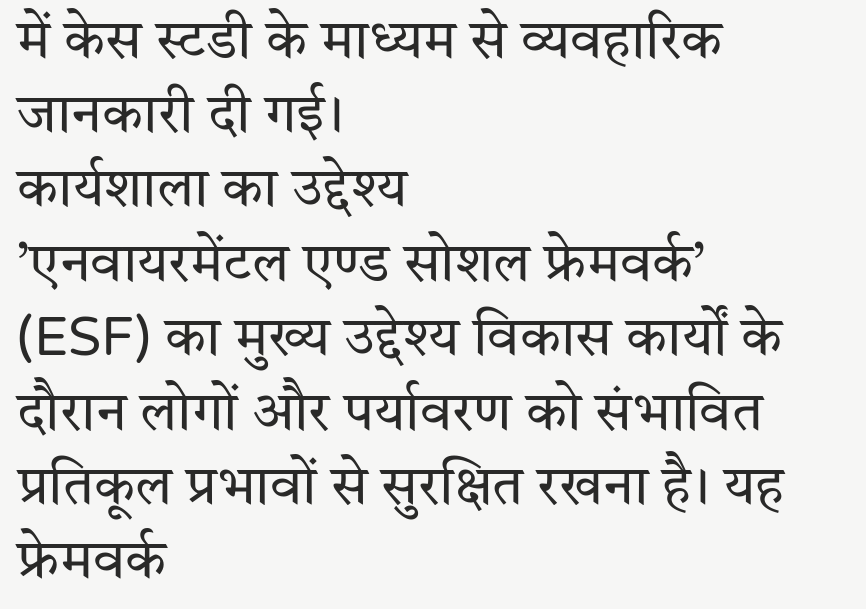में केस स्टडी के माध्यम से व्यवहारिक जानकारी दी गई।
कार्यशाला का उद्देश्य
’एनवायरमेंटल एण्ड सोशल फ्रेमवर्क’ (ESF) का मुख्य उद्देश्य विकास कार्यों के दौरान लोगों और पर्यावरण को संभावित प्रतिकूल प्रभावों से सुरक्षित रखना है। यह फ्रेमवर्क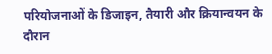परियोजनाओं के डिजाइन, तैयारी और क्रियान्वयन के दौरान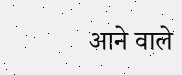आने वाले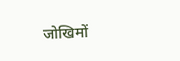जोखिमों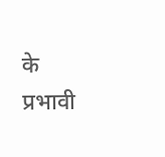के प्रभावी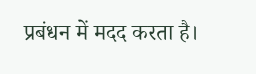प्रबंधन में मदद करता है।